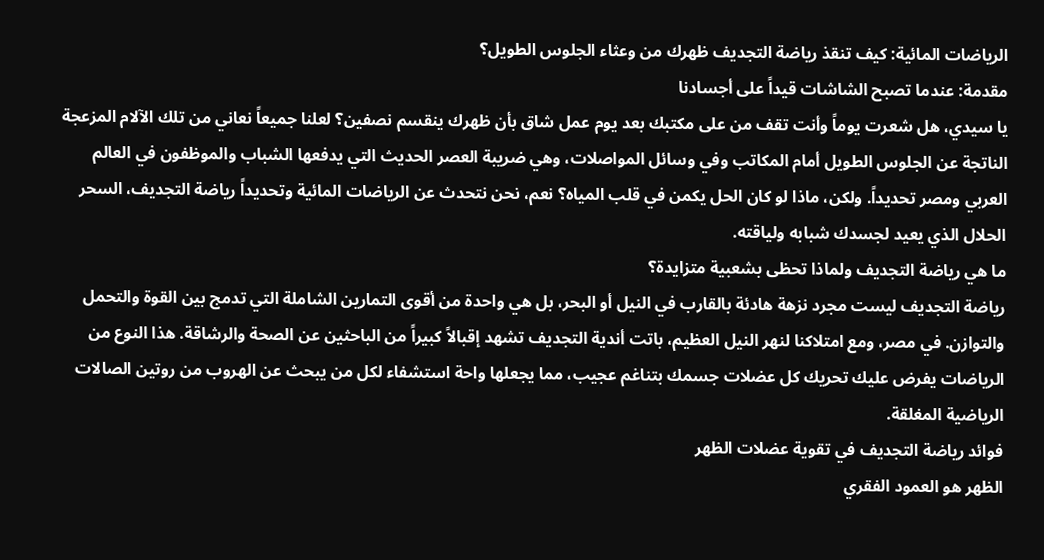الرياضات المائية: كيف تنقذ رياضة التجديف ظهرك من وعثاء الجلوس الطويل؟
مقدمة: عندما تصبح الشاشات قيداً على أجسادنا
يا سيدي، هل شعرت يوماً وأنت تقف من على مكتبك بعد يوم عمل شاق بأن ظهرك ينقسم نصفين؟ لعلنا جميعاً نعاني من تلك الآلام المزعجة الناتجة عن الجلوس الطويل أمام المكاتب وفي وسائل المواصلات، وهي ضريبة العصر الحديث التي يدفعها الشباب والموظفون في العالم العربي ومصر تحديداً. ولكن، ماذا لو كان الحل يكمن في قلب المياه؟ نعم، نحن نتحدث عن الرياضات المائية وتحديداً رياضة التجديف، السحر الحلال الذي يعيد لجسدك شبابه ولياقته.
ما هي رياضة التجديف ولماذا تحظى بشعبية متزايدة؟
رياضة التجديف ليست مجرد نزهة هادئة بالقارب في النيل أو البحر، بل هي واحدة من أقوى التمارين الشاملة التي تدمج بين القوة والتحمل والتوازن. في مصر، ومع امتلاكنا لنهر النيل العظيم، باتت أندية التجديف تشهد إقبالاً كبيراً من الباحثين عن الصحة والرشاقة. هذا النوع من الرياضات يفرض عليك تحريك كل عضلات جسمك بتناغم عجيب، مما يجعلها واحة استشفاء لكل من يبحث عن الهروب من روتين الصالات الرياضية المغلقة.
فوائد رياضة التجديف في تقوية عضلات الظهر
الظهر هو العمود الفقري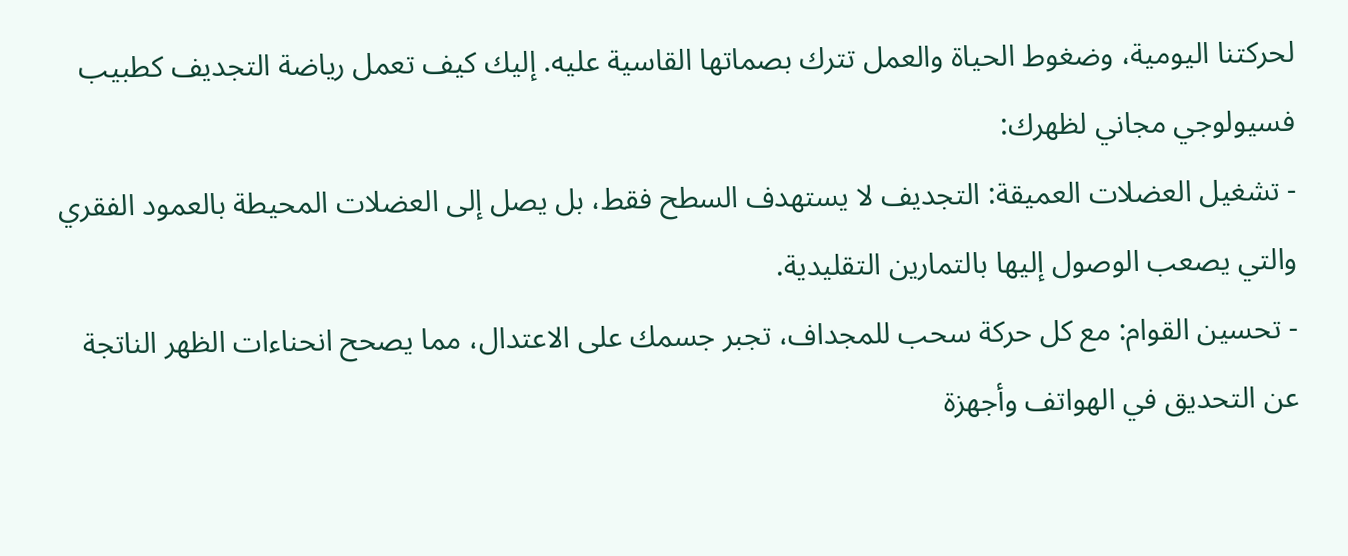لحركتنا اليومية، وضغوط الحياة والعمل تترك بصماتها القاسية عليه. إليك كيف تعمل رياضة التجديف كطبيب فسيولوجي مجاني لظهرك:
- تشغيل العضلات العميقة: التجديف لا يستهدف السطح فقط، بل يصل إلى العضلات المحيطة بالعمود الفقري والتي يصعب الوصول إليها بالتمارين التقليدية.
- تحسين القوام: مع كل حركة سحب للمجداف، تجبر جسمك على الاعتدال، مما يصحح انحناءات الظهر الناتجة عن التحديق في الهواتف وأجهزة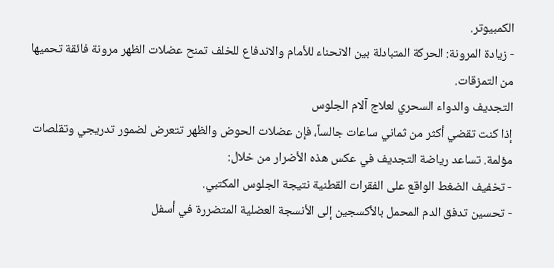الكمبيوتر.
- زيادة المرونة: الحركة المتبادلة بين الانحناء للأمام والاندفاع للخلف تمنح عضلات الظهر مرونة فائقة تحميها من التمزقات.
التجديف والدواء السحري لعلاج آلام الجلوس
إذا كنت تقضي أكثر من ثماني ساعات جالساً، فإن عضلات الحوض والظهر تتعرض لضمور تدريجي وتقلصات مؤلمة. تساعد رياضة التجديف في عكس هذه الأضرار من خلال:
- تخفيف الضغط الواقع على الفقرات القطنية نتيجة الجلوس المكتبي.
- تحسين تدفق الدم المحمل بالأكسجين إلى الأنسجة العضلية المتضررة في أسفل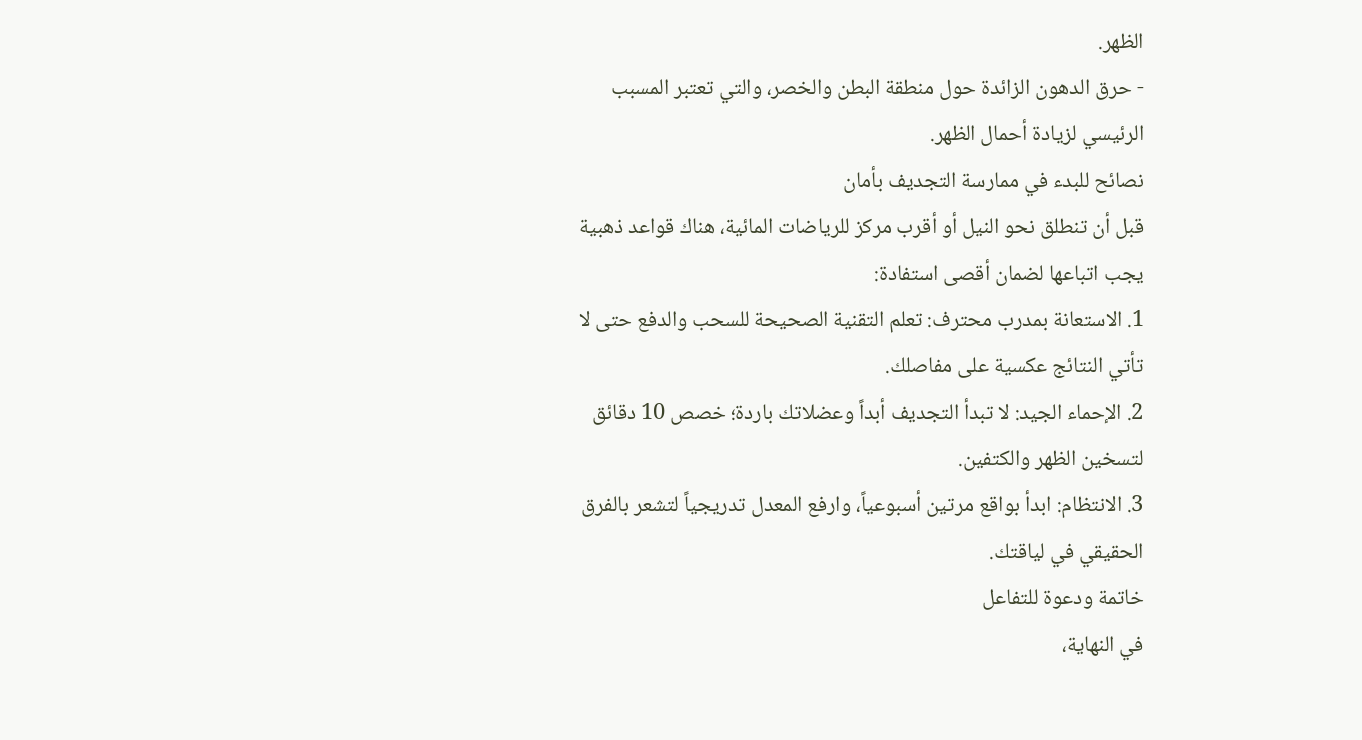الظهر.
- حرق الدهون الزائدة حول منطقة البطن والخصر، والتي تعتبر المسبب الرئيسي لزيادة أحمال الظهر.
نصائح للبدء في ممارسة التجديف بأمان
قبل أن تنطلق نحو النيل أو أقرب مركز للرياضات المائية، هناك قواعد ذهبية يجب اتباعها لضمان أقصى استفادة:
1. الاستعانة بمدرب محترف: تعلم التقنية الصحيحة للسحب والدفع حتى لا تأتي النتائج عكسية على مفاصلك.
2. الإحماء الجيد: لا تبدأ التجديف أبداً وعضلاتك باردة؛ خصص 10 دقائق لتسخين الظهر والكتفين.
3. الانتظام: ابدأ بواقع مرتين أسبوعياً، وارفع المعدل تدريجياً لتشعر بالفرق الحقيقي في لياقتك.
خاتمة ودعوة للتفاعل
في النهاية،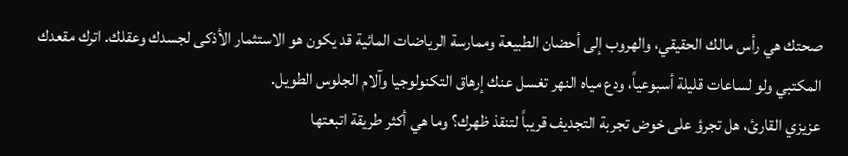صحتك هي رأس مالك الحقيقي، والهروب إلى أحضان الطبيعة وممارسة الرياضات المائية قد يكون هو الاستثمار الأذكى لجسدك وعقلك. اترك مقعدك المكتبي ولو لساعات قليلة أسبوعياً، ودع مياه النهر تغسل عنك إرهاق التكنولوجيا وآلام الجلوس الطويل.
عزيزي القارئ، هل تجرؤ على خوض تجربة التجديف قريباً لتنقذ ظهرك؟ وما هي أكثر طريقة اتبعتها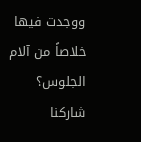ووجدت فيها خلاصاً من آلام الجلوس؟ شاركنا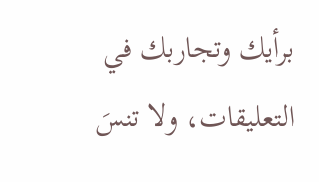برأيك وتجاربك في التعليقات، ولا تنسَ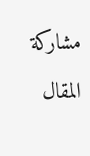مشاركة المقال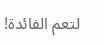لتعم الفائدة!